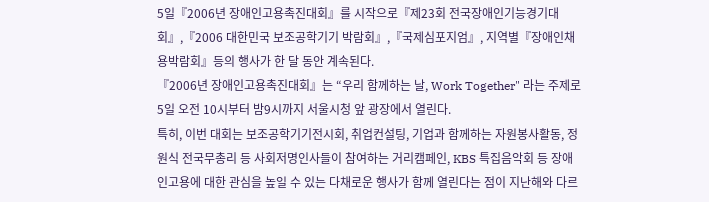5일『2006년 장애인고용촉진대회』를 시작으로『제23회 전국장애인기능경기대회』,『2006 대한민국 보조공학기기 박람회』,『국제심포지엄』, 지역별『장애인채용박람회』등의 행사가 한 달 동안 계속된다.
『2006년 장애인고용촉진대회』는 “우리 함께하는 날, Work Together" 라는 주제로 5일 오전 10시부터 밤9시까지 서울시청 앞 광장에서 열린다.
특히, 이번 대회는 보조공학기기전시회, 취업컨설팅, 기업과 함께하는 자원봉사활동, 정원식 전국무총리 등 사회저명인사들이 참여하는 거리캠페인, KBS 특집음악회 등 장애인고용에 대한 관심을 높일 수 있는 다채로운 행사가 함께 열린다는 점이 지난해와 다르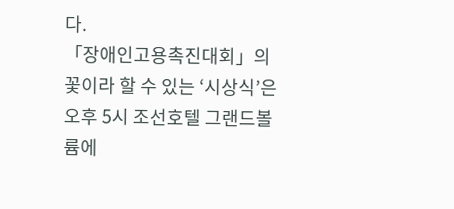다.
「장애인고용촉진대회」의 꽃이라 할 수 있는 ‘시상식’은 오후 5시 조선호텔 그랜드볼륨에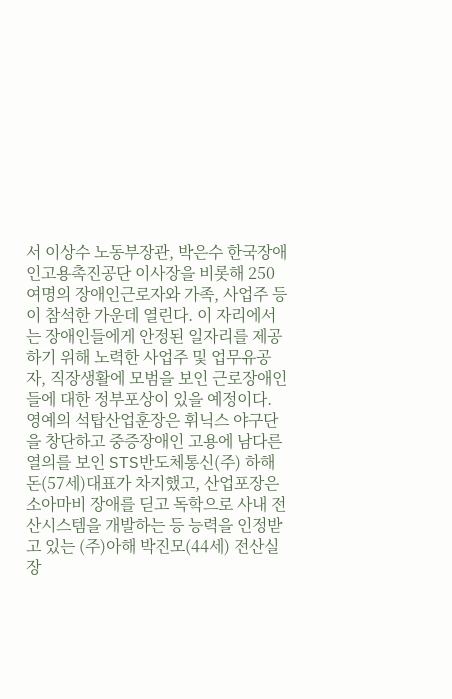서 이상수 노동부장관, 박은수 한국장애인고용촉진공단 이사장을 비롯해 250여명의 장애인근로자와 가족, 사업주 등이 참석한 가운데 열린다. 이 자리에서는 장애인들에게 안정된 일자리를 제공하기 위해 노력한 사업주 및 업무유공자, 직장생활에 모범을 보인 근로장애인들에 대한 정부포상이 있을 예정이다. 영예의 석탑산업훈장은 휘닉스 야구단을 창단하고 중증장애인 고용에 남다른 열의를 보인 STS반도체통신(주) 하해돈(57세)대표가 차지했고, 산업포장은 소아마비 장애를 딛고 독학으로 사내 전산시스템을 개발하는 등 능력을 인정받고 있는 (주)아해 박진모(44세) 전산실장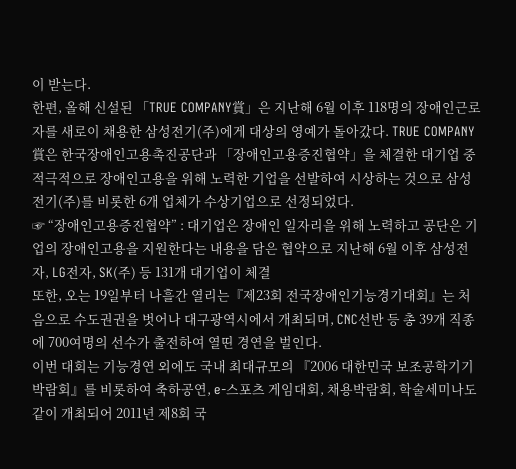이 받는다.
한편, 올해 신설된 「TRUE COMPANY賞」은 지난해 6월 이후 118명의 장애인근로자를 새로이 채용한 삼성전기(주)에게 대상의 영예가 돌아갔다. TRUE COMPANY賞은 한국장애인고용촉진공단과 「장애인고용증진협약」을 체결한 대기업 중 적극적으로 장애인고용을 위해 노력한 기업을 선발하여 시상하는 것으로 삼성전기(주)를 비롯한 6개 업체가 수상기업으로 선정되었다.
☞ “장애인고용증진협약” : 대기업은 장애인 일자리을 위해 노력하고 공단은 기업의 장애인고용을 지원한다는 내용을 담은 협약으로 지난해 6월 이후 삼성전자, LG전자, SK(주) 등 131개 대기업이 체결
또한, 오는 19일부터 나흘간 열리는『제23회 전국장애인기능경기대회』는 처음으로 수도권권을 벗어나 대구광역시에서 개최되며, CNC선반 등 총 39개 직종에 700여명의 선수가 출전하여 열띤 경연을 벌인다.
이번 대회는 기능경연 외에도 국내 최대규모의 『2006 대한민국 보조공학기기 박람회』를 비롯하여 축하공연, e-스포츠 게임대회, 채용박람회, 학술세미나도 같이 개최되어 2011년 제8회 국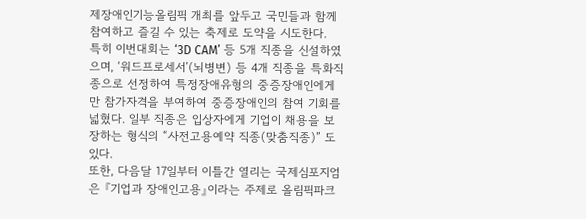제장애인기능올림픽 개최를 앞두고 국민들과 함께 참여하고 즐길 수 있는 축제로 도약을 시도한다.
특히 이번대회는 ‘3D CAM’ 등 5개 직종을 신설하였으며, ‘워드프로세서’(뇌병변) 등 4개 직종을 특화직종으로 선정하여 특정장애유형의 중증장애인에게만 참가자격을 부여하여 중증장애인의 참여 기회를 넓혔다. 일부 직종은 입상자에게 기업이 채용을 보장하는 형식의 “사전고용예약 직종(맞춤직종)” 도 있다.
또한, 다음달 17일부터 이틀간 열리는 국제심포지엄은 『기업과 장애인고용』이라는 주제로 올림픽파크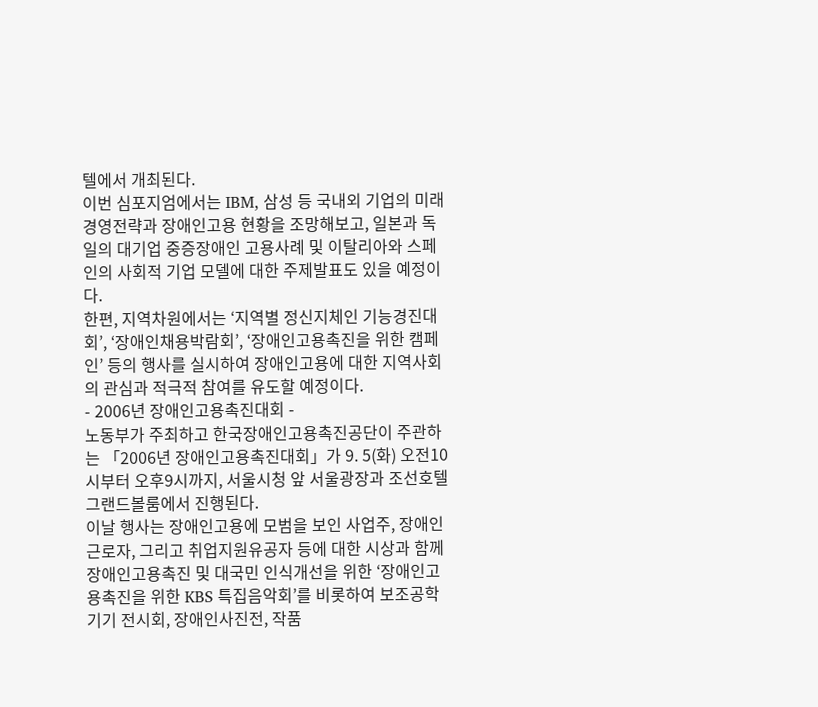텔에서 개최된다.
이번 심포지엄에서는 IBM, 삼성 등 국내외 기업의 미래경영전략과 장애인고용 현황을 조망해보고, 일본과 독일의 대기업 중증장애인 고용사례 및 이탈리아와 스페인의 사회적 기업 모델에 대한 주제발표도 있을 예정이다.
한편, 지역차원에서는 ‘지역별 정신지체인 기능경진대회’, ‘장애인채용박람회’, ‘장애인고용촉진을 위한 캠페인’ 등의 행사를 실시하여 장애인고용에 대한 지역사회의 관심과 적극적 참여를 유도할 예정이다.
- 2006년 장애인고용촉진대회 -
노동부가 주최하고 한국장애인고용촉진공단이 주관하는 「2006년 장애인고용촉진대회」가 9. 5(화) 오전10시부터 오후9시까지, 서울시청 앞 서울광장과 조선호텔 그랜드볼룸에서 진행된다.
이날 행사는 장애인고용에 모범을 보인 사업주, 장애인근로자, 그리고 취업지원유공자 등에 대한 시상과 함께 장애인고용촉진 및 대국민 인식개선을 위한 ‘장애인고용촉진을 위한 KBS 특집음악회’를 비롯하여 보조공학기기 전시회, 장애인사진전, 작품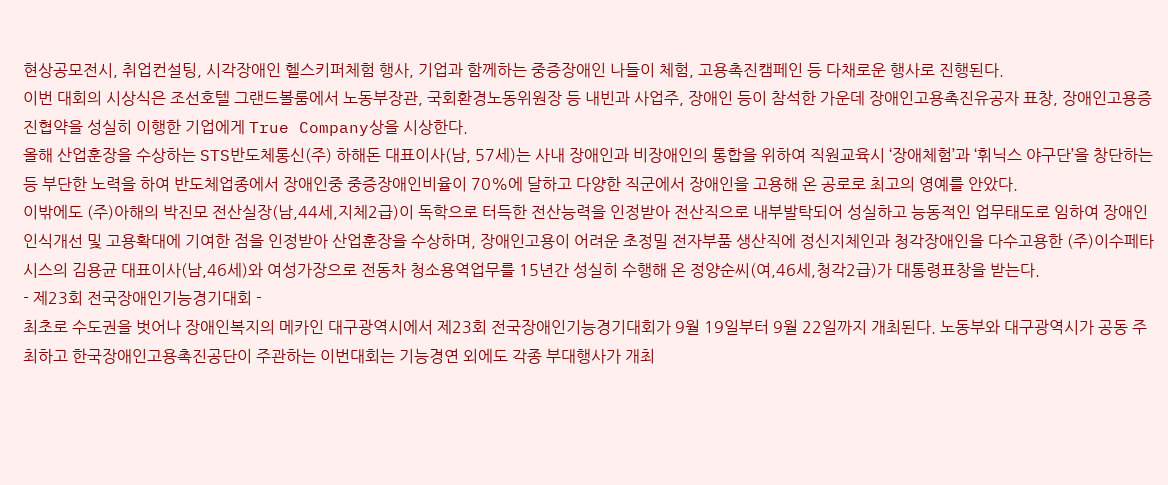현상공모전시, 취업컨설팅, 시각장애인 헬스키퍼체험 행사, 기업과 함께하는 중증장애인 나들이 체험, 고용촉진캠페인 등 다채로운 행사로 진행된다.
이번 대회의 시상식은 조선호텔 그랜드볼룸에서 노동부장관, 국회환경노동위원장 등 내빈과 사업주, 장애인 등이 참석한 가운데 장애인고용촉진유공자 표창, 장애인고용증진협약을 성실히 이행한 기업에게 True Company상을 시상한다.
올해 산업훈장을 수상하는 STS반도체통신(주) 하해돈 대표이사(남, 57세)는 사내 장애인과 비장애인의 통합을 위하여 직원교육시 ‘장애체험’과 ‘휘닉스 야구단’을 창단하는 등 부단한 노력을 하여 반도체업종에서 장애인중 중증장애인비율이 70%에 달하고 다양한 직군에서 장애인을 고용해 온 공로로 최고의 영예를 안았다.
이밖에도 (주)아해의 박진모 전산실장(남,44세,지체2급)이 독학으로 터득한 전산능력을 인정받아 전산직으로 내부발탁되어 성실하고 능동적인 업무태도로 임하여 장애인인식개선 및 고용확대에 기여한 점을 인정받아 산업훈장을 수상하며, 장애인고용이 어려운 초정밀 전자부품 생산직에 정신지체인과 청각장애인을 다수고용한 (주)이수페타시스의 김용균 대표이사(남,46세)와 여성가장으로 전동차 청소용역업무를 15년간 성실히 수행해 온 정양순씨(여,46세,청각2급)가 대통령표창을 받는다.
- 제23회 전국장애인기능경기대회 -
최초로 수도권을 벗어나 장애인복지의 메카인 대구광역시에서 제23회 전국장애인기능경기대회가 9월 19일부터 9월 22일까지 개최된다. 노동부와 대구광역시가 공동 주최하고 한국장애인고용촉진공단이 주관하는 이번대회는 기능경연 외에도 각종 부대행사가 개최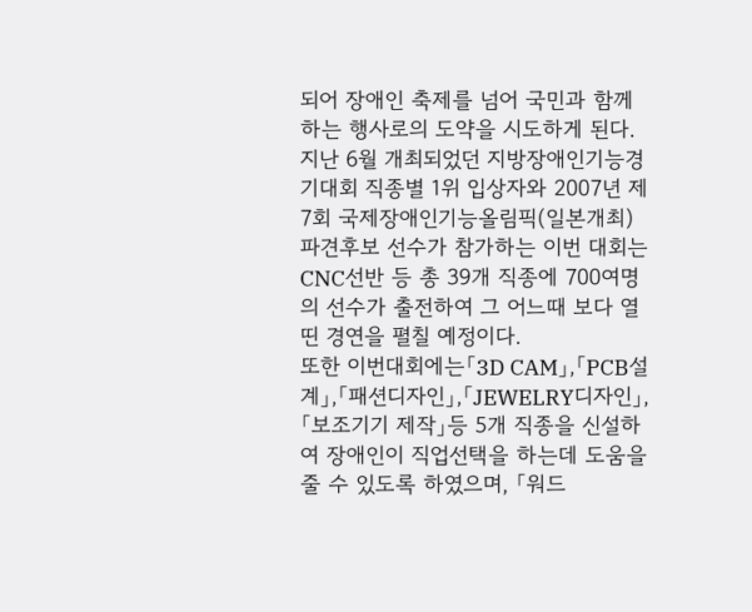되어 장애인 축제를 넘어 국민과 함께하는 행사로의 도약을 시도하게 된다.
지난 6월 개최되었던 지방장애인기능경기대회 직종별 1위 입상자와 2007년 제7회 국제장애인기능올림픽(일본개최) 파견후보 선수가 참가하는 이번 대회는 CNC선반 등 총 39개 직종에 700여명의 선수가 출전하여 그 어느때 보다 열띤 경연을 펼칠 예정이다.
또한 이번대회에는「3D CAM」,「PCB설계」,「패션디자인」,「JEWELRY디자인」,「보조기기 제작」등 5개 직종을 신설하여 장애인이 직업선택을 하는데 도움을 줄 수 있도록 하였으며, 「워드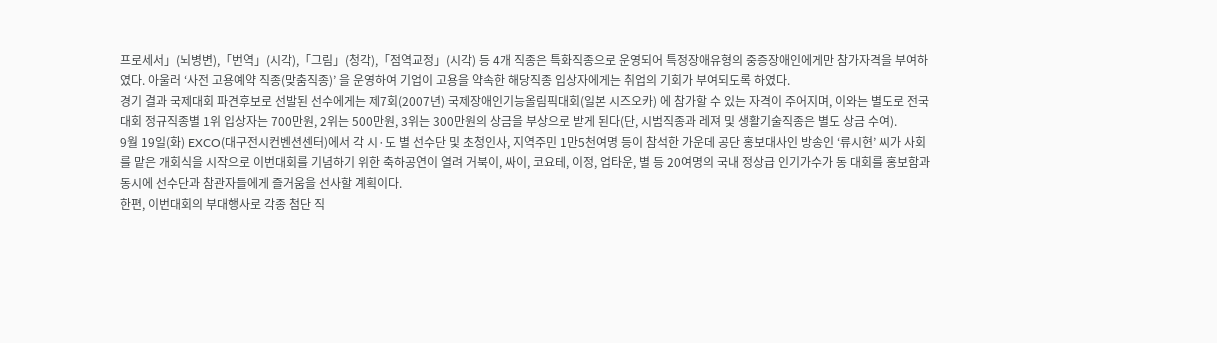프로세서」(뇌병변),「번역」(시각),「그림」(청각),「점역교정」(시각) 등 4개 직종은 특화직종으로 운영되어 특정장애유형의 중증장애인에게만 참가자격을 부여하였다. 아울러 ‘사전 고용예약 직종(맞춤직종)’ 을 운영하여 기업이 고용을 약속한 해당직종 입상자에게는 취업의 기회가 부여되도록 하였다.
경기 결과 국제대회 파견후보로 선발된 선수에게는 제7회(2007년) 국제장애인기능올림픽대회(일본 시즈오카) 에 참가할 수 있는 자격이 주어지며, 이와는 별도로 전국대회 정규직종별 1위 입상자는 700만원, 2위는 500만원, 3위는 300만원의 상금을 부상으로 받게 된다(단, 시범직종과 레져 및 생활기술직종은 별도 상금 수여).
9월 19일(화) EXCO(대구전시컨벤션센터)에서 각 시·도 별 선수단 및 초청인사, 지역주민 1만5천여명 등이 참석한 가운데 공단 홍보대사인 방송인 ‘류시현’ 씨가 사회를 맡은 개회식을 시작으로 이번대회를 기념하기 위한 축하공연이 열려 거북이, 싸이, 코요테, 이정, 업타운, 별 등 20여명의 국내 정상급 인기가수가 동 대회를 홍보함과 동시에 선수단과 참관자들에게 즐거움을 선사할 계획이다.
한편, 이번대회의 부대행사로 각종 첨단 직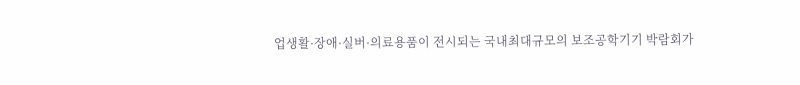업생활·장애·실버·의료용품이 전시되는 국내최대규모의 보조공학기기 박람회가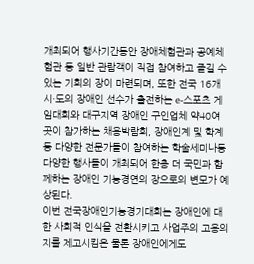개최되어 행사기간동안 장애체험관과 공예체험관 등 일반 관람객이 직접 참여하고 즐길 수 있는 기회의 장이 마련되며, 또한 전국 16개 시·도의 장애인 선수가 출전하는 e-스포츠 게임대회와 대구지역 장애인 구인업체 약40여 곳이 참가하는 채용박람회, 장애인계 및 학계 등 다양한 전문가들이 참여하는 학술세미나등 다양한 행사들이 개최되어 한층 더 국민과 함께하는 장애인 기능경연의 장으로의 변모가 예상된다.
이번 전국장애인기능경기대회는 장애인에 대한 사회적 인식을 전환시키고 사업주의 고용의지를 제고시킴은 물론 장애인에게도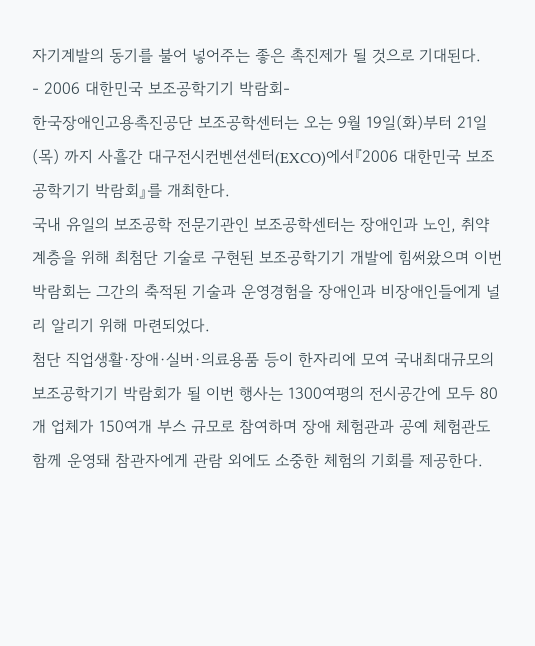자기계발의 동기를 불어 넣어주는 좋은 촉진제가 될 것으로 기대된다.
- 2006 대한민국 보조공학기기 박람회-
한국장애인고용촉진공단 보조공학센터는 오는 9월 19일(화)부터 21일(목) 까지 사흘간 대구전시컨벤션센터(EXCO)에서『2006 대한민국 보조공학기기 박람회』를 개최한다.
국내 유일의 보조공학 전문기관인 보조공학센터는 장애인과 노인, 취약 계층을 위해 최첨단 기술로 구현된 보조공학기기 개발에 힘써왔으며 이번 박람회는 그간의 축적된 기술과 운영경험을 장애인과 비장애인들에게 널리 알리기 위해 마련되었다.
첨단 직업생활·장애·실버·의료용품 등이 한자리에 모여 국내최대규모의 보조공학기기 박람회가 될 이번 행사는 1300여평의 전시공간에 모두 80개 업체가 150여개 부스 규모로 참여하며 장애 체험관과 공예 체험관도 함께 운영돼 참관자에게 관람 외에도 소중한 체험의 기회를 제공한다.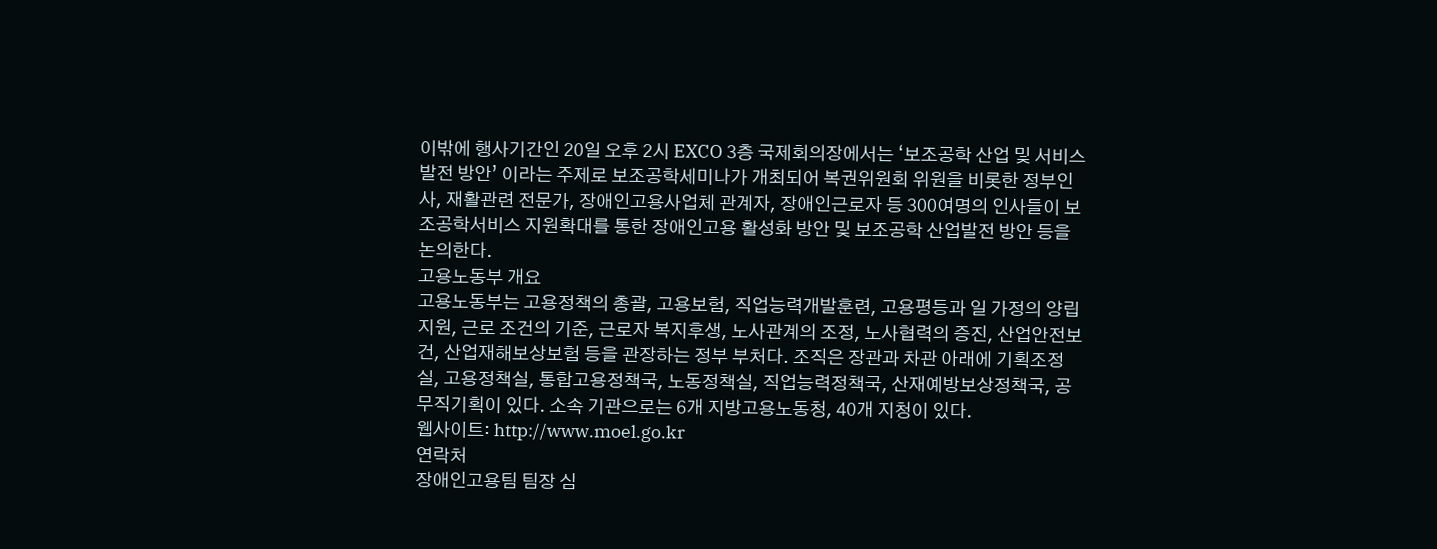이밖에 행사기간인 20일 오후 2시 EXCO 3층 국제회의장에서는 ‘보조공학 산업 및 서비스 발전 방안’ 이라는 주제로 보조공학세미나가 개최되어 복권위원회 위원을 비롯한 정부인사, 재활관련 전문가, 장애인고용사업체 관계자, 장애인근로자 등 300여명의 인사들이 보조공학서비스 지원확대를 통한 장애인고용 활성화 방안 및 보조공학 산업발전 방안 등을 논의한다.
고용노동부 개요
고용노동부는 고용정책의 총괄, 고용보험, 직업능력개발훈련, 고용평등과 일 가정의 양립 지원, 근로 조건의 기준, 근로자 복지후생, 노사관계의 조정, 노사협력의 증진, 산업안전보건, 산업재해보상보험 등을 관장하는 정부 부처다. 조직은 장관과 차관 아래에 기획조정실, 고용정책실, 통합고용정책국, 노동정책실, 직업능력정책국, 산재예방보상정책국, 공무직기획이 있다. 소속 기관으로는 6개 지방고용노동청, 40개 지청이 있다.
웹사이트: http://www.moel.go.kr
연락처
장애인고용팀 팀장 심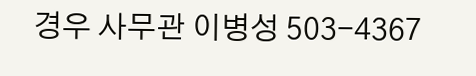경우 사무관 이병성 503-4367